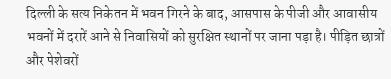दिल्ली के सत्य निकेतन में भवन गिरने के बाद, आसपास के पीजी और आवासीय भवनों में दरारें आने से निवासियों को सुरक्षित स्थानों पर जाना पड़ा है। पीड़ित छात्रों और पेशेवरों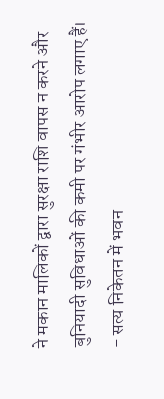ने मकान मालिकों द्वारा सुरक्षा राशि वापस न करने और बुनियादी सुविधाओं की कमी पर गंभीर आरोप लगाए हैं।
- सत्य निकेतन में भवन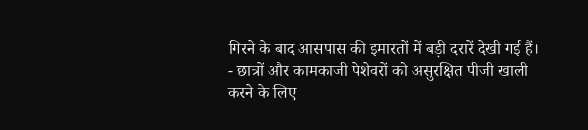गिरने के बाद आसपास की इमारतों में बड़ी दरारें देखी गई हैं।
- छात्रों और कामकाजी पेशेवरों को असुरक्षित पीजी खाली करने के लिए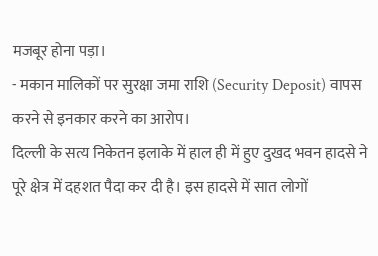मजबूर होना पड़ा।
- मकान मालिकों पर सुरक्षा जमा राशि (Security Deposit) वापस करने से इनकार करने का आरोप।
दिल्ली के सत्य निकेतन इलाके में हाल ही में हुए दुखद भवन हादसे ने पूरे क्षेत्र में दहशत पैदा कर दी है। इस हादसे में सात लोगों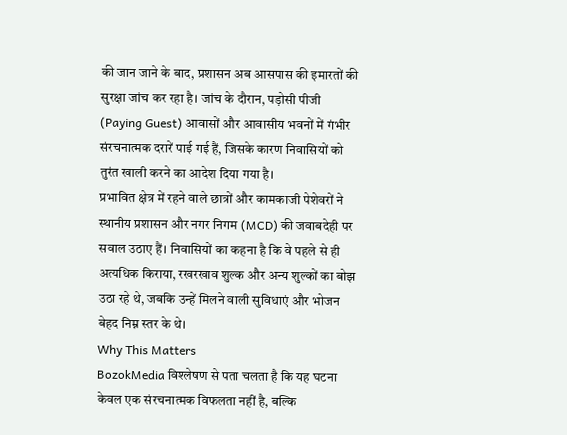की जान जाने के बाद, प्रशासन अब आसपास की इमारतों की सुरक्षा जांच कर रहा है। जांच के दौरान, पड़ोसी पीजी (Paying Guest) आवासों और आवासीय भवनों में गंभीर संरचनात्मक दरारें पाई गई हैं, जिसके कारण निवासियों को तुरंत खाली करने का आदेश दिया गया है।
प्रभावित क्षेत्र में रहने वाले छात्रों और कामकाजी पेशेवरों ने स्थानीय प्रशासन और नगर निगम (MCD) की जवाबदेही पर सवाल उठाए हैं। निवासियों का कहना है कि वे पहले से ही अत्यधिक किराया, रखरखाव शुल्क और अन्य शुल्कों का बोझ उठा रहे थे, जबकि उन्हें मिलने वाली सुविधाएं और भोजन बेहद निम्न स्तर के थे।
Why This Matters
BozokMedia विश्लेषण से पता चलता है कि यह घटना केवल एक संरचनात्मक विफलता नहीं है, बल्कि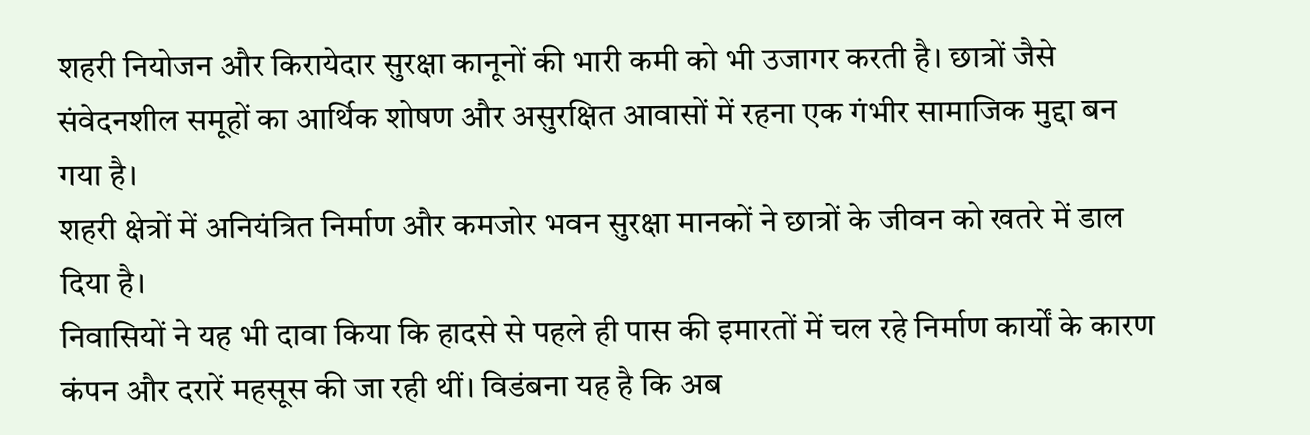शहरी नियोजन और किरायेदार सुरक्षा कानूनों की भारी कमी को भी उजागर करती है। छात्रों जैसे संवेदनशील समूहों का आर्थिक शोषण और असुरक्षित आवासों में रहना एक गंभीर सामाजिक मुद्दा बन गया है।
शहरी क्षेत्रों में अनियंत्रित निर्माण और कमजोर भवन सुरक्षा मानकों ने छात्रों के जीवन को खतरे में डाल दिया है।
निवासियों ने यह भी दावा किया कि हादसे से पहले ही पास की इमारतों में चल रहे निर्माण कार्यों के कारण कंपन और दरारें महसूस की जा रही थीं। विडंबना यह है कि अब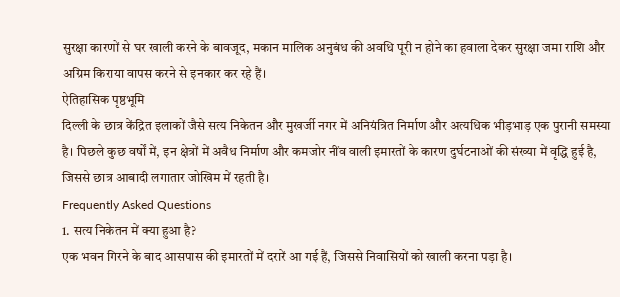सुरक्षा कारणों से घर खाली करने के बावजूद, मकान मालिक अनुबंध की अवधि पूरी न होने का हवाला देकर सुरक्षा जमा राशि और अग्रिम किराया वापस करने से इनकार कर रहे हैं।
ऐतिहासिक पृष्ठभूमि
दिल्ली के छात्र केंद्रित इलाकों जैसे सत्य निकेतन और मुखर्जी नगर में अनियंत्रित निर्माण और अत्यधिक भीड़भाड़ एक पुरानी समस्या है। पिछले कुछ वर्षों में, इन क्षेत्रों में अवैध निर्माण और कमजोर नींव वाली इमारतों के कारण दुर्घटनाओं की संख्या में वृद्धि हुई है, जिससे छात्र आबादी लगातार जोखिम में रहती है।
Frequently Asked Questions
1. सत्य निकेतन में क्या हुआ है?
एक भवन गिरने के बाद आसपास की इमारतों में दरारें आ गई हैं, जिससे निवासियों को खाली करना पड़ा है।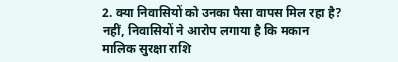2. क्या निवासियों को उनका पैसा वापस मिल रहा है?
नहीं, निवासियों ने आरोप लगाया है कि मकान मालिक सुरक्षा राशि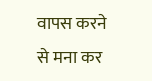वापस करने से मना कर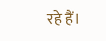रहे हैं।